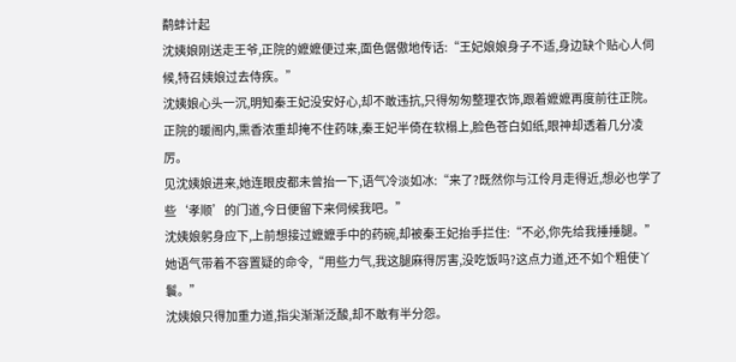鹬蚌计起
沈姨娘刚送走王爷,正院的嬷嬷便过来,面色倨傲地传话:“王妃娘娘身子不适,身边缺个贴心人伺候,特召姨娘过去侍疾。”
沈姨娘心头一沉,明知秦王妃没安好心,却不敢违抗,只得匆匆整理衣饰,跟着嬷嬷再度前往正院。
正院的暖阁内,熏香浓重却掩不住药味,秦王妃半倚在软榻上,脸色苍白如纸,眼神却透着几分凌厉。
见沈姨娘进来,她连眼皮都未曾抬一下,语气冷淡如冰:“来了?既然你与江伶月走得近,想必也学了些‘孝顺’的门道,今日便留下来伺候我吧。”
沈姨娘躬身应下,上前想接过嬷嬷手中的药碗,却被秦王妃抬手拦住:“不必,你先给我捶捶腿。”
她语气带着不容置疑的命令,“用些力气,我这腿麻得厉害,没吃饭吗?这点力道,还不如个粗使丫鬟。”
沈姨娘只得加重力道,指尖渐渐泛酸,却不敢有半分怨。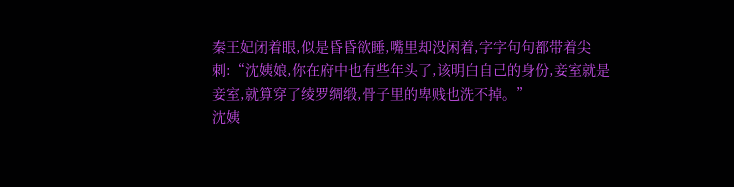秦王妃闭着眼,似是昏昏欲睡,嘴里却没闲着,字字句句都带着尖刺:“沈姨娘,你在府中也有些年头了,该明白自己的身份,妾室就是妾室,就算穿了绫罗绸缎,骨子里的卑贱也洗不掉。”
沈姨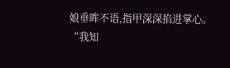娘垂眸不语,指甲深深掐进掌心。
“我知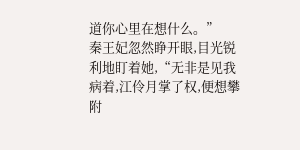道你心里在想什么。”
秦王妃忽然睁开眼,目光锐利地盯着她,“无非是见我病着,江伶月掌了权,便想攀附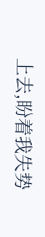上去,盼着我失势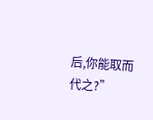后,你能取而代之?”